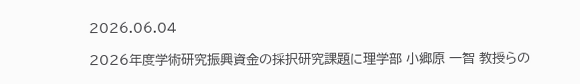2026.06.04

2026年度学術研究振興資金の採択研究課題に理学部 小郷原 一智 教授らの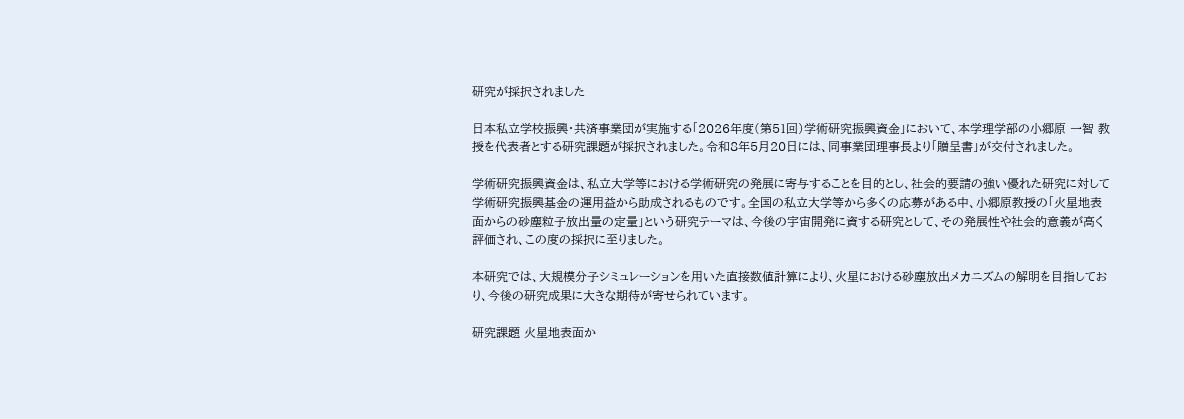研究が採択されました

日本私立学校振興・共済事業団が実施する「2026年度(第51回)学術研究振興資金」において、本学理学部の小郷原 一智 教授を代表者とする研究課題が採択されました。令和8年5月20日には、同事業団理事長より「贈呈書」が交付されました。

学術研究振興資金は、私立大学等における学術研究の発展に寄与することを目的とし、社会的要請の強い優れた研究に対して学術研究振興基金の運用益から助成されるものです。全国の私立大学等から多くの応募がある中、小郷原教授の「火星地表面からの砂塵粒子放出量の定量」という研究テーマは、今後の宇宙開発に資する研究として、その発展性や社会的意義が高く評価され、この度の採択に至りました。

本研究では、大規模分子シミュレーションを用いた直接数値計算により、火星における砂塵放出メカニズムの解明を目指しており、今後の研究成果に大きな期待が寄せられています。

研究課題 火星地表面か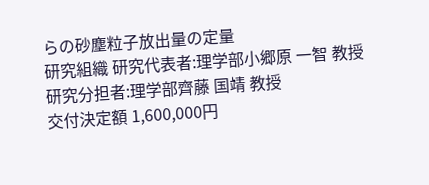らの砂塵粒子放出量の定量
研究組織 研究代表者:理学部小郷原 一智 教授
研究分担者:理学部齊藤 国靖 教授
交付決定額 1,600,000円